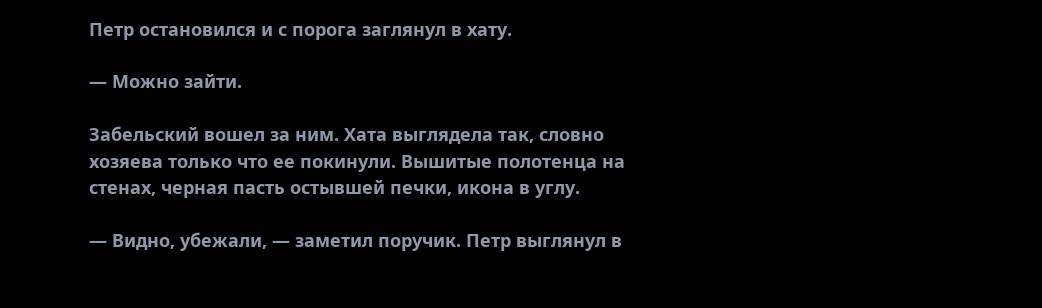Петр остановился и с порога заглянул в хату.

— Можно зайти.

Забельский вошел за ним. Хата выглядела так, словно хозяева только что ее покинули. Вышитые полотенца на стенах, черная пасть остывшей печки, икона в углу.

— Видно, убежали, — заметил поручик. Петр выглянул в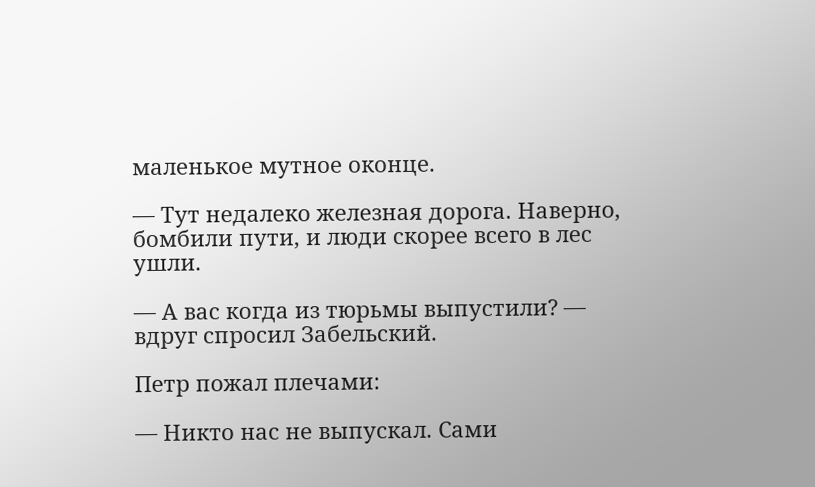маленькое мутное оконце.

— Тут недалеко железная дорога. Наверно, бомбили пути, и люди скорее всего в лес ушли.

— А вас когда из тюрьмы выпустили? — вдруг спросил Забельский.

Петр пожал плечами:

— Никто нас не выпускал. Сами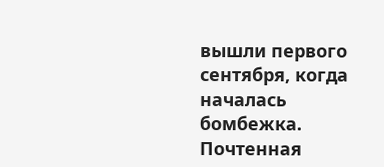вышли первого сентября, когда началась бомбежка. Почтенная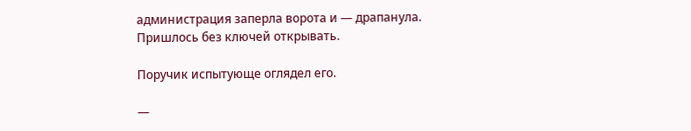администрация заперла ворота и — драпанула. Пришлось без ключей открывать.

Поручик испытующе оглядел его.

—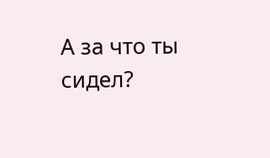А за что ты сидел?